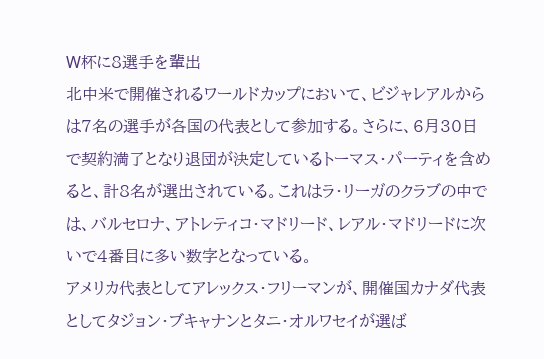W杯に8選手を輩出
北中米で開催されるワールドカップにおいて、ビジャレアルからは7名の選手が各国の代表として参加する。さらに、6月30日で契約満了となり退団が決定しているトーマス・パーティを含めると、計8名が選出されている。これはラ・リーガのクラブの中では、バルセロナ、アトレティコ・マドリード、レアル・マドリードに次いで4番目に多い数字となっている。
アメリカ代表としてアレックス・フリーマンが、開催国カナダ代表としてタジョン・ブキャナンとタニ・オルワセイが選ば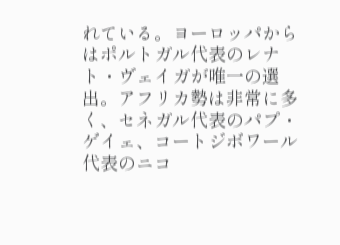れている。ヨーロッパからはポルトガル代表のレナト・ヴェイガが唯一の選出。アフリカ勢は非常に多く、セネガル代表のパプ・ゲイェ、コートジボワール代表のニコ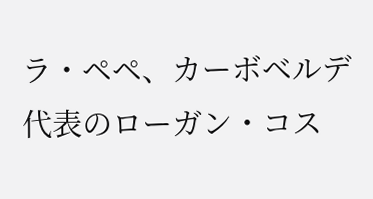ラ・ペペ、カーボベルデ代表のローガン・コス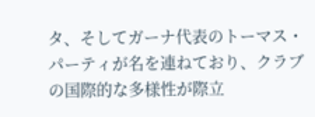タ、そしてガーナ代表のトーマス・パーティが名を連ねており、クラブの国際的な多様性が際立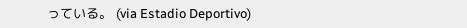っている。 (via Estadio Deportivo)